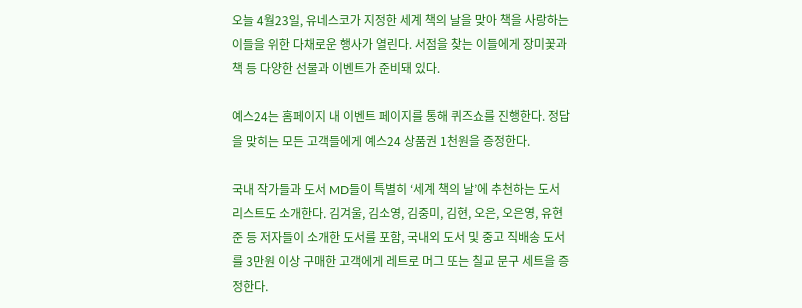오늘 4월23일, 유네스코가 지정한 세계 책의 날을 맞아 책을 사랑하는 이들을 위한 다채로운 행사가 열린다. 서점을 찾는 이들에게 장미꽃과 책 등 다양한 선물과 이벤트가 준비돼 있다.

예스24는 홈페이지 내 이벤트 페이지를 통해 퀴즈쇼를 진행한다. 정답을 맞히는 모든 고객들에게 예스24 상품권 1천원을 증정한다.

국내 작가들과 도서 MD들이 특별히 ‘세계 책의 날’에 추천하는 도서 리스트도 소개한다. 김겨울, 김소영, 김중미, 김현, 오은, 오은영, 유현준 등 저자들이 소개한 도서를 포함, 국내외 도서 및 중고 직배송 도서를 3만원 이상 구매한 고객에게 레트로 머그 또는 칠교 문구 세트을 증정한다.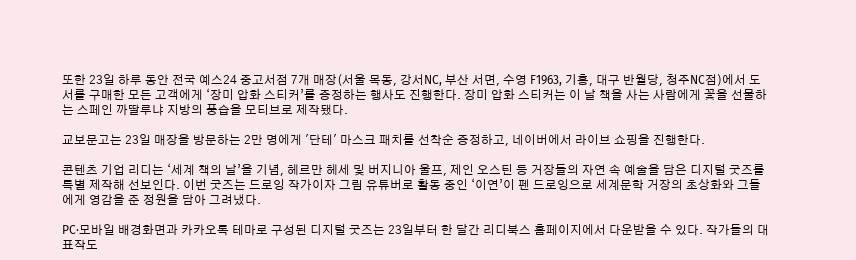또한 23일 하루 동안 전국 예스24 중고서점 7개 매장(서울 목동, 강서NC, 부산 서면, 수영 F1963, 기흥, 대구 반월당, 청주NC점)에서 도서를 구매한 모든 고객에게 ‘장미 압화 스티커’를 증정하는 행사도 진행한다. 장미 압화 스티커는 이 날 책을 사는 사람에게 꽃을 선물하는 스페인 까딸루냐 지방의 풍습을 모티브로 제작됐다.

교보문고는 23일 매장을 방문하는 2만 명에게 '단테' 마스크 패치를 선착순 증정하고, 네이버에서 라이브 쇼핑을 진행한다.

콘텐츠 기업 리디는 ‘세계 책의 날’을 기념, 헤르만 헤세 및 버지니아 울프, 제인 오스틴 등 거장들의 자연 속 예술을 담은 디지털 굿즈를 특별 제작해 선보인다. 이번 굿즈는 드로잉 작가이자 그림 유튜버로 활동 중인 ‘이연’이 펜 드로잉으로 세계문학 거장의 초상화와 그들에게 영감을 준 정원을 담아 그려냈다.

PC·모바일 배경화면과 카카오톡 테마로 구성된 디지털 굿즈는 23일부터 한 달간 리디북스 홈페이지에서 다운받을 수 있다. 작가들의 대표작도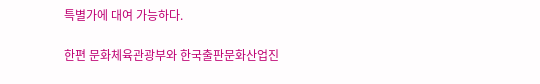특별가에 대여 가능하다.

한편 문화체육관광부와 한국출판문화산업진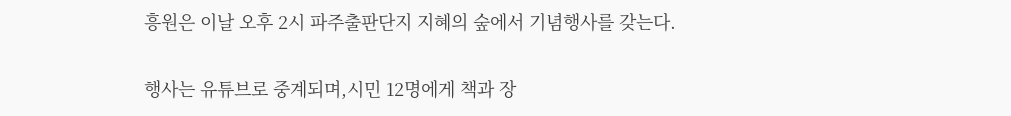흥원은 이날 오후 2시 파주출판단지 지혜의 숲에서 기념행사를 갖는다.

행사는 유튜브로 중계되며,시민 12명에게 책과 장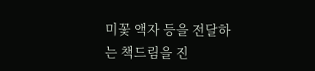미꽃 액자 등을 전달하는 책드림을 진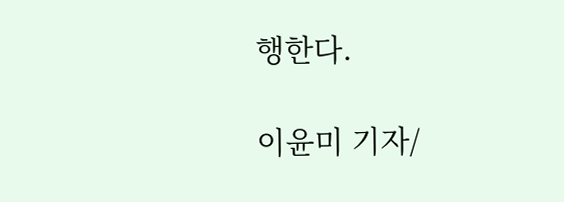행한다.

이윤미 기자/